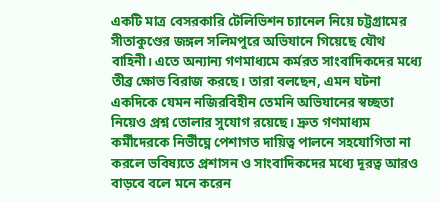একটি মাত্র বেসরকারি টেলিভিশন চ্যানেল নিয়ে চট্টগ্রামের সীতাকুণ্ডের জঙ্গল সলিমপুরে অভিযানে গিয়েছে যৌথ বাহিনী। এতে অন্যান্য গণমাধ্যমে কর্মরত সাংবাদিকদের মধ্যে তীব্র ক্ষোভ বিরাজ করছে। তারা বলছেন, এমন ঘটনা একদিকে যেমন নজিরবিহীন তেমনি অভিযানের স্বচ্ছতা নিয়েও প্রশ্ন তোলার সুযোগ রয়েছে। দ্রুত গণমাধ্যম কর্মীদেরকে নির্ভীঘ্নে পেশাগত দায়িত্ব পালনে সহযোগিতা না করলে ভবিষ্যতে প্রশাসন ও সাংবাদিকদের মধ্যে দূরত্ব আরও বাড়বে বলে মনে করেন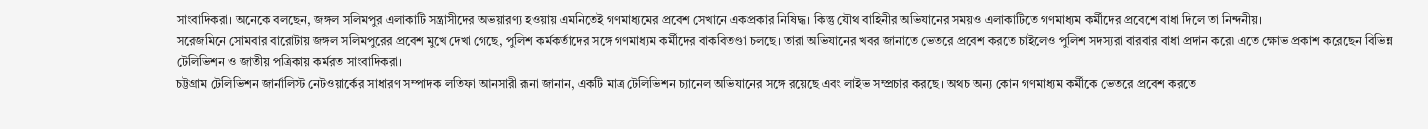সাংবাদিকরা। অনেকে বলছেন, জঙ্গল সলিমপুর এলাকাটি সন্ত্রাসীদের অভয়ারণ্য হওয়ায় এমনিতেই গণমাধ্যমের প্রবেশ সেখানে একপ্রকার নিষিদ্ধ। কিন্তু যৌথ বাহিনীর অভিযানের সময়ও এলাকাটিতে গণমাধ্যম কর্মীদের প্রবেশে বাধা দিলে তা নিন্দনীয়।
সরেজমিনে সোমবার বারোটায় জঙ্গল সলিমপুরের প্রবেশ মুখে দেখা গেছে, পুলিশ কর্মকর্তাদের সঙ্গে গণমাধ্যম কর্মীদের বাকবিতণ্ডা চলছে। তারা অভিযানের খবর জানাতে ভেতরে প্রবেশ করতে চাইলেও পুলিশ সদস্যরা বারবার বাধা প্রদান করে৷ এতে ক্ষোভ প্রকাশ করেছেন বিভিন্ন টেলিভিশন ও জাতীয় পত্রিকায় কর্মরত সাংবাদিকরা।
চট্টগ্রাম টেলিভিশন জার্নালিস্ট নেটওয়ার্কের সাধারণ সম্পাদক লতিফা আনসারী রূনা জানান, একটি মাত্র টেলিভিশন চ্যানেল অভিযানের সঙ্গে রয়েছে এবং লাইভ সম্প্রচার করছে। অথচ অন্য কোন গণমাধ্যম কর্মীকে ভেতরে প্রবেশ করতে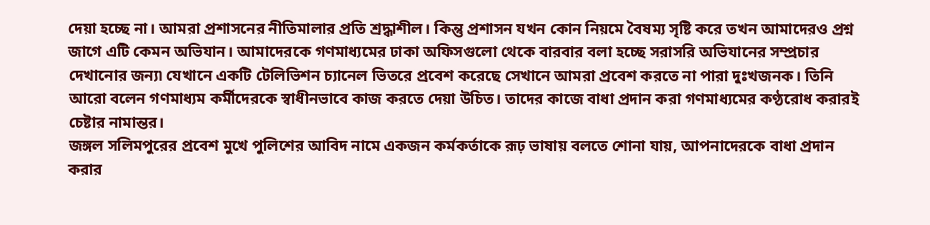দেয়া হচ্ছে না। আমরা প্রশাসনের নীতিমালার প্রতি শ্রদ্ধাশীল। কিন্তু প্রশাসন যখন কোন নিয়মে বৈষম্য সৃষ্টি করে তখন আমাদেরও প্রশ্ন জাগে এটি কেমন অভিযান। আমাদেরকে গণমাধ্যমের ঢাকা অফিসগুলো থেকে বারবার বলা হচ্ছে সরাসরি অভিযানের সম্প্রচার দেখানোর জন্য৷ যেখানে একটি টেলিভিশন চ্যানেল ভিতরে প্রবেশ করেছে সেখানে আমরা প্রবেশ করতে না পারা দুঃখজনক। তিনি আরো বলেন গণমাধ্যম কর্মীদেরকে স্বাধীনভাবে কাজ করতে দেয়া উচিত। তাদের কাজে বাধা প্রদান করা গণমাধ্যমের কণ্ঠরোধ করারই চেষ্টার নামান্তর।
জঙ্গল সলিমপুরের প্রবেশ মুখে পুলিশের আবিদ নামে একজন কর্মকর্তাকে রূঢ় ভাষায় বলতে শোনা যায়, আপনাদেরকে বাধা প্রদান করার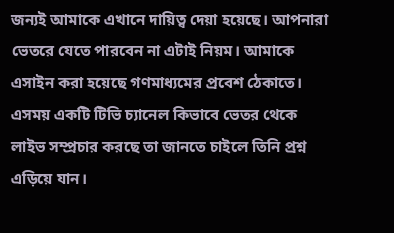জন্যই আমাকে এখানে দায়িত্ব দেয়া হয়েছে। আপনারা ভেতরে যেতে পারবেন না এটাই নিয়ম। আমাকে এসাইন করা হয়েছে গণমাধ্যমের প্রবেশ ঠেকাতে। এসময় একটি টিভি চ্যানেল কিভাবে ভেতর থেকে লাইভ সম্প্রচার করছে তা জানতে চাইলে তিনি প্রশ্ন এড়িয়ে যান।